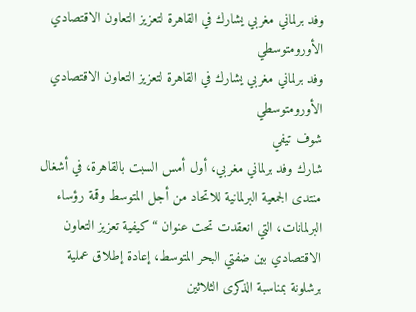وفد برلماني مغربي يشارك في القاهرة لتعزيز التعاون الاقتصادي الأورومتوسطي
وفد برلماني مغربي يشارك في القاهرة لتعزيز التعاون الاقتصادي الأورومتوسطي
شوف تيفي
شارك وفد برلماني مغربي، أول أمس السبت بالقاهرة، في أشغال منتدى الجمعية البرلمانية للاتحاد من أجل المتوسط وقمة رؤساء البرلمانات، التي انعقدت تحت عنوان “كيفية تعزيز التعاون الاقتصادي بين ضفتي البحر المتوسط، إعادة إطلاق عملية برشلونة بمناسبة الذكرى الثلاثين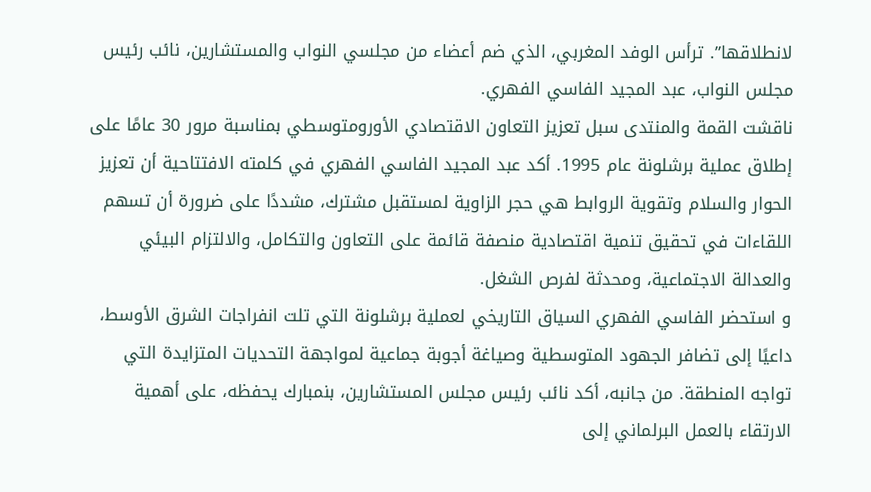لانطلاقها”. ترأس الوفد المغربي، الذي ضم أعضاء من مجلسي النواب والمستشارين، نائب رئيس مجلس النواب، عبد المجيد الفاسي الفهري.
ناقشت القمة والمنتدى سبل تعزيز التعاون الاقتصادي الأورومتوسطي بمناسبة مرور 30 عامًا على إطلاق عملية برشلونة عام 1995. أكد عبد المجيد الفاسي الفهري في كلمته الافتتاحية أن تعزيز الحوار والسلام وتقوية الروابط هي حجر الزاوية لمستقبل مشترك، مشددًا على ضرورة أن تسهم اللقاءات في تحقيق تنمية اقتصادية منصفة قائمة على التعاون والتكامل، والالتزام البيئي والعدالة الاجتماعية، ومحدثة لفرص الشغل.
و استحضر الفاسي الفهري السياق التاريخي لعملية برشلونة التي تلت انفراجات الشرق الأوسط، داعيًا إلى تضافر الجهود المتوسطية وصياغة أجوبة جماعية لمواجهة التحديات المتزايدة التي تواجه المنطقة. من جانبه، أكد نائب رئيس مجلس المستشارين، بنمبارك يحفظه، على أهمية الارتقاء بالعمل البرلماني إلى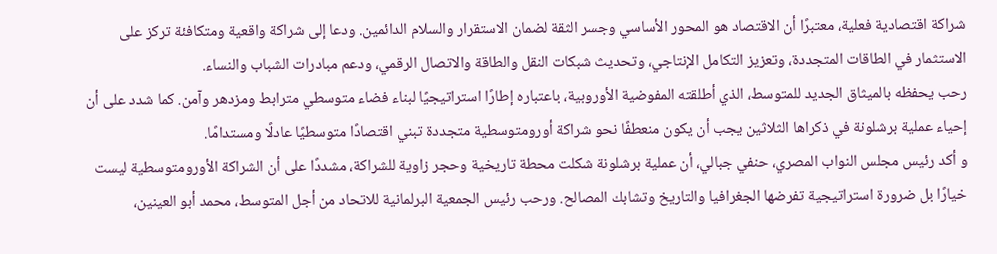شراكة اقتصادية فعلية، معتبرًا أن الاقتصاد هو المحور الأساسي وجسر الثقة لضمان الاستقرار والسلام الدائمين. ودعا إلى شراكة واقعية ومتكافئة تركز على الاستثمار في الطاقات المتجددة، وتعزيز التكامل الإنتاجي، وتحديث شبكات النقل والطاقة والاتصال الرقمي، ودعم مبادرات الشباب والنساء.
رحب يحفظه بالميثاق الجديد للمتوسط، الذي أطلقته المفوضية الأوروبية، باعتباره إطارًا استراتيجيًا لبناء فضاء متوسطي مترابط ومزدهر وآمن. كما شدد على أن إحياء عملية برشلونة في ذكراها الثلاثين يجب أن يكون منعطفًا نحو شراكة أورومتوسطية متجددة تبني اقتصادًا متوسطيًا عادلًا ومستدامًا.
و أكد رئيس مجلس النواب المصري، حنفي جبالي، أن عملية برشلونة شكلت محطة تاريخية وحجر زاوية للشراكة، مشددًا على أن الشراكة الأورومتوسطية ليست خيارًا بل ضرورة استراتيجية تفرضها الجغرافيا والتاريخ وتشابك المصالح. ورحب رئيس الجمعية البرلمانية للاتحاد من أجل المتوسط، محمد أبو العينين،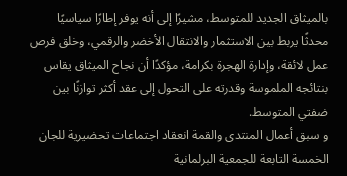بالميثاق الجديد للمتوسط، مشيرًا إلى أنه يوفر إطارًا سياسيًا محدثًا يربط بين الاستثمار والانتقال الأخضر والرقمي، وخلق فرص عمل لائقة، وإدارة الهجرة بكرامة، مؤكدًا أن نجاح الميثاق يقاس بنتائجه الملموسة وقدرته على التحول إلى عقد أكثر توازنًا بين ضفتي المتوسط.
و سبق أعمال المنتدى والقمة انعقاد اجتماعات تحضيرية للجان الخمسة التابعة للجمعية البرلمانية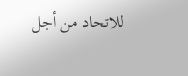للاتحاد من أجل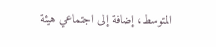المتوسط، إضافة إلى اجتماعي هيئة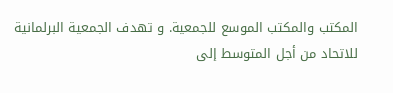المكتب والمكتب الموسع للجمعية. و تهدف الجمعية البرلمانية للاتحاد من أجل المتوسط إلى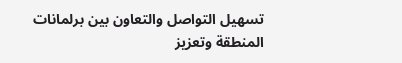تسهيل التواصل والتعاون بين برلمانات المنطقة وتعزيز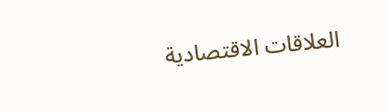العلاقات الاقتصادية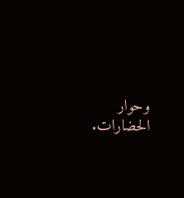وحوار الحضارات.